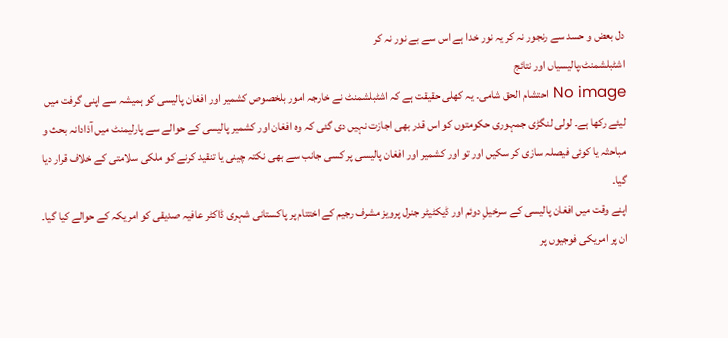دل بعض و حسد سے رنجور نہ کر یہ نور خدا ہے اس سے بے نور نہ کر
اشٹبلشمنٹ،پالیسیاں اور نتائج
No image احتشام الحق شامی۔ یہ کھلی حقیقت ہے کہ اشٹبلشمنٹ نے خارجہ امور بلخصوص کشمیر اور افغان پالیسی کو ہمیشہ سے اپنی گرفت میں لیئے رکھا ہے۔ لولی لنگڑی جمہوری حکومتوں کو اس قدر بھی اجازت نہیں دی گئی کہ وہ افغان اور کشمیر پالیسی کے حوالے سے پارلیمنٹ میں آذادانہ بحث و مباحثہ یا کوئی فیصلہ سازی کر سکیں اور تو اور کشمیر اور افغان پالیسی پر کسی جانب سے بھی نکتہ چینی یا تنقید کرنے کو ملکی سلامتی کے خلاف قرار دیا گیا۔
اپنے وقت میں افغان پالیسی کے سرخیلِ دوئم اور ڈیکٹیٹر جنرل پرویز مشرف رجیم کے اختتام پر پاکستانی شہری ڈاکٹر عافیہ صدیقی کو امریکہ کے حوالے کیا گیا۔ ان پر امریکی فوجیوں پر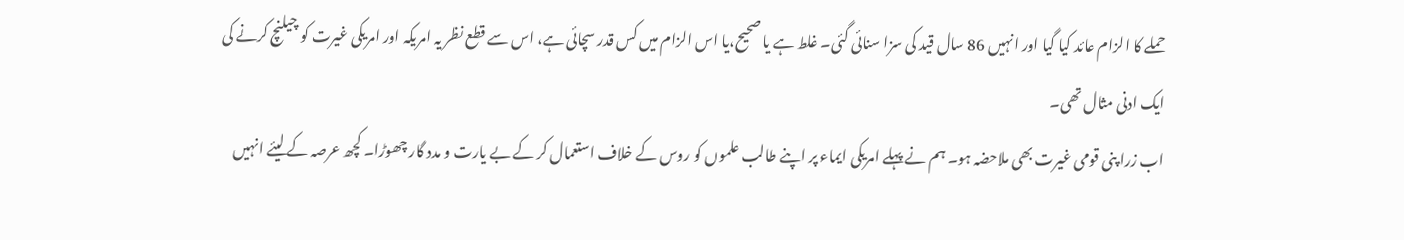حملے کا الزام عائد کیا گیا اور انہیں 86 سال قید کی سزا سنائی گئی۔ غلط ہے یا صحیح،یا اس الزام میں کس قدر سچائی ہے، اس سے قطع نظر یہ امریکہ اور امریکی غیرت کو چیلنچ کرنے کی ایک ادنی مثال تھی۔
اب زرا پنی قومی غیرت بھی ملاحضہ ہو۔ ہم نے پہلے امریکی ایماء پر اپنے طالب علموں کو روس کے خلاف استعمال کر کے بے یارت و مدد گار چھوڑا۔ کچھ عرصہ کے لیئے انہیں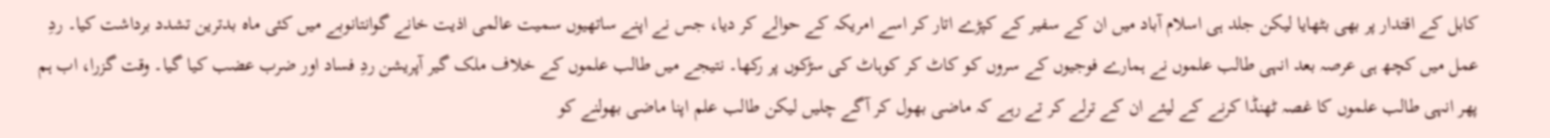کابل کے اقتدار پر بھی بٹھایا لیکن جلد ہی اسلام آباد میں ان کے سفیر کے کپڑے اتار کر اسے امریکہ کے حوالے کر دیا، جس نے اپنے ساتھیوں سمیت عالمی اذیت خانے گوانتانوبے میں کئی ماہ بدترین تشدد برداشت کیا۔ ردِ عمل میں کچھ ہی عرصہ بعد انہی طالب علموں نے ہمارے فوجیوں کے سروں کو کاٹ کر کوہاٹ کی سڑکوں پر رکھا۔ نتیجے میں طالب علموں کے خلاف ملک گیر آپریشن ردِ فساد اور ضرب عضب کیا گیا۔ وقت گزرا، اب ہم پھر انہی طالب علموں کا غصہ ٹھنڈا کرنے کے لیئے ان کے ترلے کر تے رہے کہ ماضی بھول کر آگے چلیں لیکن طالب علم اپنا ماضی بھولنے کو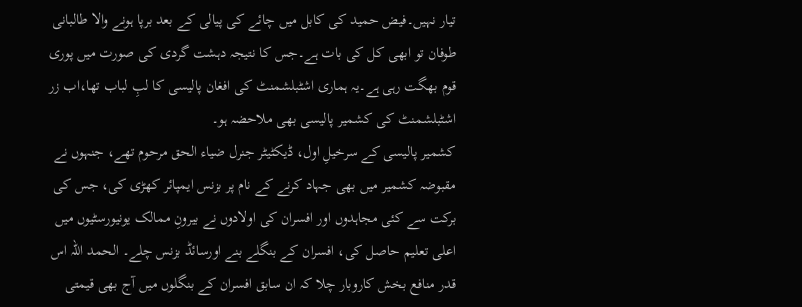تیار نہیں۔فیض حمید کی کابل میں چائے کی پیالی کے بعد برپا ہونے والا طالبانی طوفان تو ابھی کل کی بات ہے۔جس کا نتیجہ دہشت گردی کی صورت میں پوری قوم بھگت رہی ہے۔یہ ہماری اشٹبلشمنٹ کی افغان پالیسی کا لبِ لباب تھا،اب زر اشٹبلشمنٹ کی کشمیر پالیسی بھی ملاحضہ ہو۔
کشمیر پالیسی کے سرخیلِ اول، ڈیکٹیٹر جنرل ضیاء الحق مرحوم تھے، جنہوں نے مقبوضہ کشمیر میں بھی جہاد کرنے کے نام پر بزنس ایمپائر کھڑی کی، جس کی برکت سے کئی مجاہدوں اور افسران کی اولادوں نے بیرونِ ممالک یونیورسٹیوں میں اعلی تعلیم حاصل کی، افسران کے بنگلے بنے اورسائڈ بزنس چلے۔ الحمد اللہ اس قدر منافع بخش کاروبار چلا کہ ان سابق افسران کے بنگلوں میں آج بھی قیمتی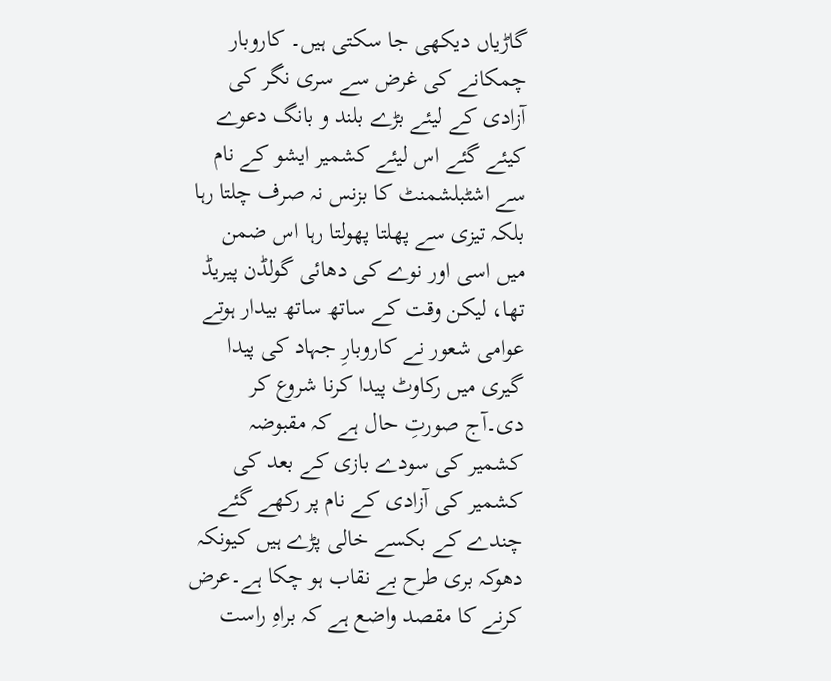گاڑیاں دیکھی جا سکتی ہیں۔ کاروبار چمکانے کی غرض سے سری نگر کی آزادی کے لیئے بڑے بلند و بانگ دعوے کیئے گئے اس لیئے کشمیر ایشو کے نام سے اشٹبلشمنٹ کا بزنس نہ صرف چلتا رہا بلکہ تیزی سے پھلتا پھولتا رہا اس ضمن میں اسی اور نوے کی دھائی گولڈن پیریڈ تھا، لیکن وقت کے ساتھ ساتھ بیدار ہوتے عوامی شعور نے کاروبارِ جہاد کی پیدا گیری میں رکاوٹ پیدا کرنا شروع کر دی۔آج صورتِ حال ہے کہ مقبوضہ کشمیر کی سودے بازی کے بعد کی کشمیر کی آزادی کے نام پر رکھے گئے چندے کے بکسے خالی پڑے ہیں کیونکہ دھوکہ بری طرح بے نقاب ہو چکا ہے۔عرض کرنے کا مقصد واضع ہے کہ براہِ راست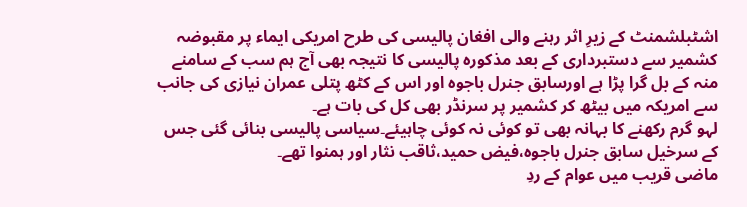اشٹبلشمنٹ کے زیرِ اثر رہنے والی افغان پالیسی کی طرح امریکی ایماء پر مقبوضہ کشمیر سے دستبرداری کے بعد مذکورہ پالیسی کا نتیجہ بھی آج ہم سب کے سامنے منہ کے بل گرا پڑا ہے اورسابق جنرل باجوہ اور اس کے کٹھ پتلی عمران نیازی کی جانب سے امریکہ میں بیٹھ کر کشمیر پر سرنڈر بھی کل کی بات ہے۔
لہو گرم رکھنے کا بہانہ بھی تو کوئی نہ کوئی چاہیئے۔سیاسی پالیسی بنائی گئی جس کے سرخیل سابق جنرل باجوہ،فیض حمید،ثاقب نثار اور ہمنوا تھے۔
ماضی قریب میں عوام کے ردِ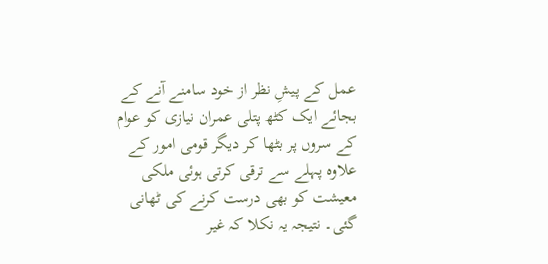عمل کے پیشِ نظر از خود سامنے آنے کے بجائے ایک کٹھ پتلی عمران نیازی کو عوام کے سروں پر بٹھا کر دیگر قومی امور کے علاوہ پہلے سے ترقی کرتی ہوئی ملکی معیشت کو بھی درست کرنے کی ٹھانی گئی۔ نتیجہ یہ نکلا کہ غیر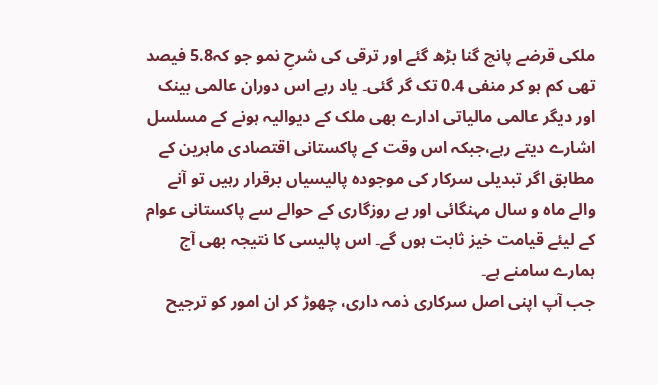ملکی قرضے پانچ گنا بڑھ گئے اور ترقی کی شرحِ نمو جو کہ5.8 فیصد تھی کم ہو کر منفی 0.4 تک گر گئی۔ یاد رہے اس دوران عالمی بینک اور دیگر عالمی مالیاتی ادارے بھی ملک کے دیوالیہ ہونے کے مسلسل اشارے دیتے رہے،جبکہ اس وقت کے پاکستانی اقتصادی ماہرین کے مطابق اگر تبدیلی سرکار کی موجودہ پالیسیاں برقرار رہیں تو آنے والے ماہ و سال مہنگائی اور بے روزگاری کے حوالے سے پاکستانی عوام کے لیئے قیامت خیز ثابت ہوں گے۔ اس پالیسی کا نتیجہ بھی آج ہمارے سامنے ہے۔
جب آپ اپنی اصل سرکاری ذمہ داری، چھوڑ کر ان امور کو ترجیح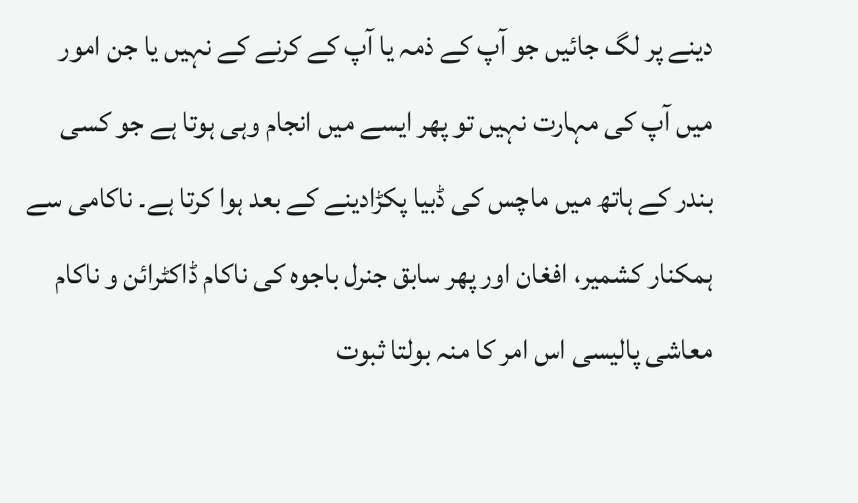دینے پر لگ جائیں جو آپ کے ذمہ یا آپ کے کرنے کے نہیں یا جن امور میں آپ کی مہارت نہیں تو پھر ایسے میں انجام وہی ہوتا ہے جو کسی بندر کے ہاتھ میں ماچس کی ڈبیا پکڑادینے کے بعد ہوا کرتا ہے۔ ناکامی سے ہمکنار کشمیر، افغان اور پھر سابق جنرل باجوہ کی ناکام ڈاکٹرائن و ناکام معاشی پالیسی اس امر کا منہ بولتا ثبوت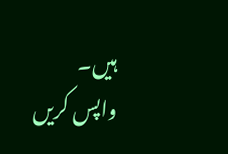ہیں۔
واپس کریں